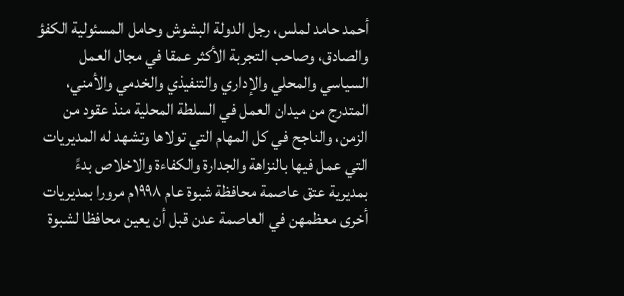أحمد حامد لملس، رجل الدولة البشوش وحامل المسئولية الكفؤ والصادق، وصاحب التجربة الأكثر عمقا في مجال العمل السياسي والمحلي والإداري والتنفيذي والخدمي والأمني، المتدرج من ميدان العمل في السلطة المحلية منذ عقود من الزمن، والناجح في كل المهام التي تولاها وتشهد له المديريات التي عمل فيها بالنزاهة والجدارة والكفاءة والاخلاص بدءً بمديرية عتق عاصمة محافظة شبوة عام ١٩٩٨م مرورا بمديريات أخرى معظمهن في العاصمة عدن قبل أن يعين محافظا لشبوة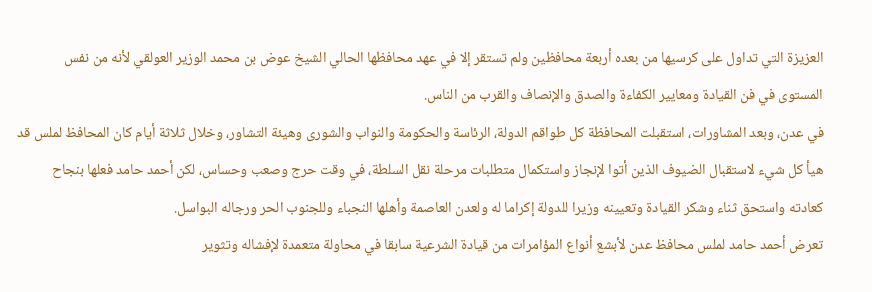العزيزة التي تداول على كرسيها من بعده أربعة محافظين ولم تستقر إلا في عهد محافظها الحالي الشيخ عوض بن محمد الوزير العولقي لأنه من نفس المستوى في فن القيادة ومعايير الكفاءة والصدق والإنصاف والقرب من الناس.
في عدن، وبعد المشاورات، استقبلت المحافظة كل طواقم الدولة، الرئاسة والحكومة والنواب والشورى وهيئة التشاور، وخلال ثلاثة أيام كان المحافظ لملس قد هيأ كل شيء لاستقبال الضيوف الذين أتوا لإنجاز واستكمال متطلبات مرحلة نقل السلطة، في وقت حرج وصعب وحساس، لكن أحمد حامد فعلها بنجاح كعادته واستحق ثناء وشكر القيادة وتعيينه وزيرا للدولة إكراما له ولعدن العاصمة وأهلها النجباء وللجنوب الحر ورجاله البواسل.
تعرض أحمد حامد لملس محافظ عدن لأبشع أنواع المؤامرات من قيادة الشرعية سابقا في محاولة متعمدة لإفشاله وتثوير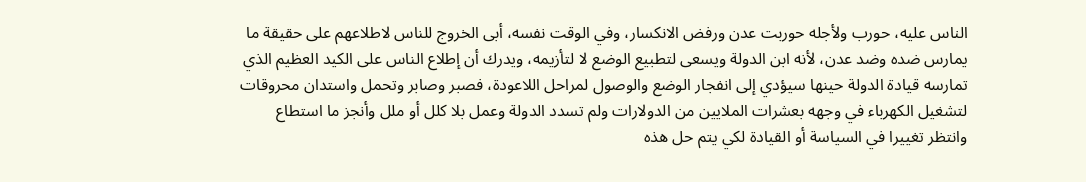الناس عليه، حورب ولأجله حوربت عدن ورفض الانكسار، وفي الوقت نفسه، أبى الخروج للناس لاطلاعهم على حقيقة ما يمارس ضده وضد عدن، لأنه ابن الدولة ويسعى لتطبيع الوضع لا لتأزيمه، ويدرك أن إطلاع الناس على الكيد العظيم الذي تمارسه قيادة الدولة حينها سيؤدي إلى انفجار الوضع والوصول لمراحل اللاعودة، فصبر وصابر وتحمل واستدان محروقات لتشغيل الكهرباء في وجهه بعشرات الملايين من الدولارات ولم تسدد الدولة وعمل بلا كلل أو ملل وأنجز ما استطاع وانتظر تغييرا في السياسة أو القيادة لكي يتم حل هذه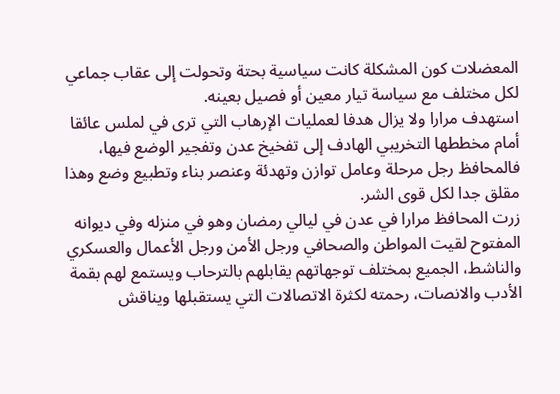المعضلات كون المشكلة كانت سياسية بحتة وتحولت إلى عقاب جماعي لكل مختلف مع سياسة تيار معين أو فصيل بعينه.
استهدف مرارا ولا يزال هدفا لعمليات الإرهاب التي ترى في لملس عائقا أمام مخططها التخريبي الهادف إلى تفخيخ عدن وتفجير الوضع فيها، فالمحافظ رجل مرحلة وعامل توازن وتهدئة وعنصر بناء وتطبيع وضع وهذا مقلق جدا لكل قوى الشر.
زرت المحافظ مرارا في عدن في ليالي رمضان وهو في منزله وفي ديوانه المفتوح لقيت المواطن والصحافي ورجل الأمن ورجل الأعمال والعسكري والناشط، الجميع بمختلف توجهاتهم يقابلهم بالترحاب ويستمع لهم بقمة الأدب والانصات، رحمته لكثرة الاتصالات التي يستقبلها ويناقش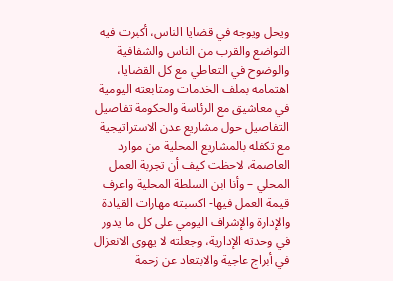ويحل ويوجه في قضايا الناس، أكبرت فيه التواضع والقرب من الناس والشفافية والوضوح في التعاطي مع كل القضايا، اهتمامه بملف الخدمات ومتابعته اليومية في معاشيق مع الرئاسة والحكومة تفاصيل التفاصيل حول مشاريع عدن الاستراتيجية مع تكفله بالمشاريع المحلية من موارد العاصمة، لاحظت كيف أن تجربة العمل المحلي – وأنا ابن السلطة المحلية واعرف قيمة العمل فيها- اكسبته مهارات القيادة والإدارة والإشراف اليومي على كل ما يدور في وحدته الإدارية، وجعلته لا يهوى الانعزال في أبراج عاجية والابتعاد عن زحمة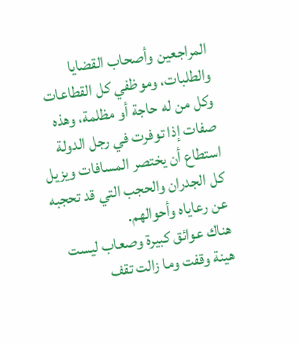المراجعين وأصحاب القضايا والطلبات، وموظفي كل القطاعات وكل من له حاجة أو مظلمة، وهذه صفات إذا توفرت في رجل الدولة استطاع أن يختصر المسافات ويزيل كل الجدران والحجب التي قد تحجبه عن رعاياه وأحوالهم.
هناك عوائق كبيرة وصعاب ليست هينة وقفت وما زالت تقف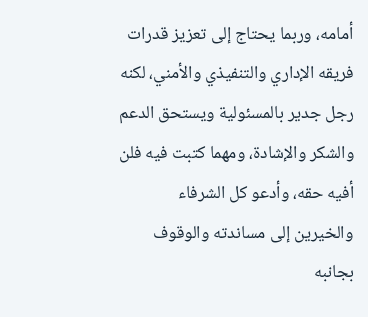أمامه، وربما يحتاج إلى تعزيز قدرات فريقه الإداري والتنفيذي والأمني، لكنه رجل جدير بالمسئولية ويستحق الدعم والشكر والإشادة، ومهما كتبت فيه فلن أفيه حقه، وأدعو كل الشرفاء والخيرين إلى مساندته والوقوف بجانبه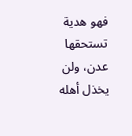فهو هدية تستحقها عدن، ولن يخذل أهله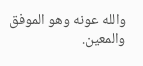والله عونه وهو الموفق والمعين.